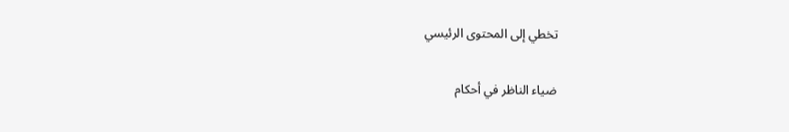تخطي إلى المحتوى الرئيسي

ضياء الناظر في أحكام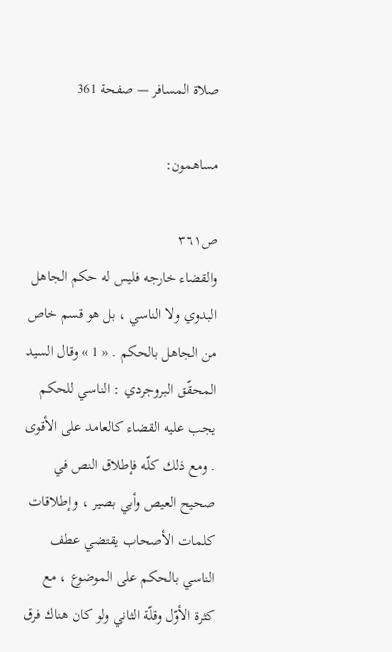صلاة المسافر — صفحة 361

مساهمون:

ص٣٦١
والقضاء خارجه فليس له حكم الجاهل البدوي ولا الناسي ، بل هو قسم خاص من الجاهل بالحكم . « 1 » وقال السيد المحقّق البروجردي : الناسي للحكم يجب عليه القضاء كالعامد على الأقوى . ومع ذلك كلّه فإطلاق النص في صحيح العيص وأبي بصير ، وإطلاقات كلمات الأصحاب يقتضي عطف الناسي بالحكم على الموضوع ، مع كثرة الأوّل وقلّة الثاني ولو كان هناك فرق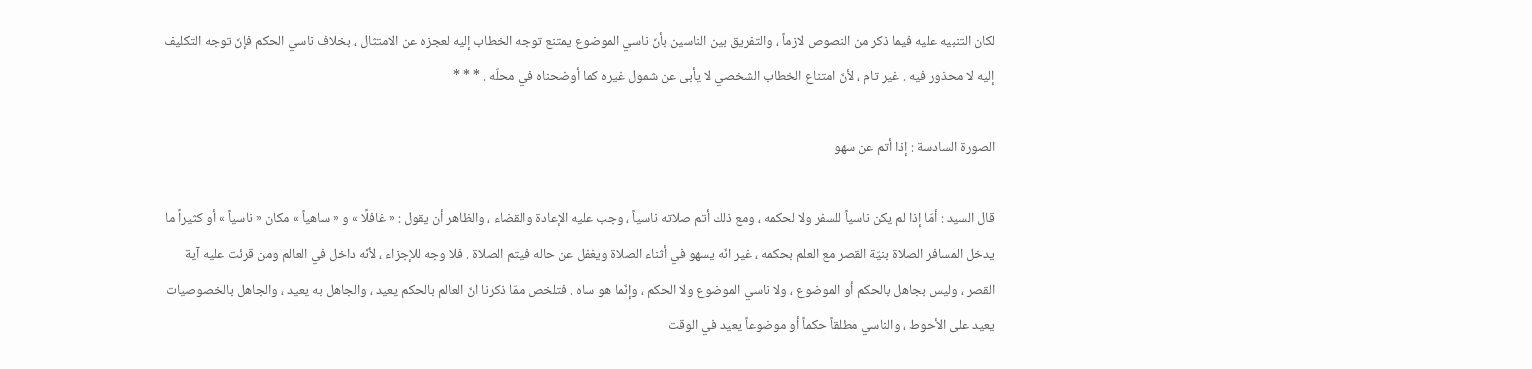لكان التنبيه عليه فيما ذكر من النصوص لازماً ، والتفريق بين الناسين بأنّ ناسي الموضوع يمتنع توجه الخطاب إليه لعجزه عن الامتثال ، بخلاف ناسي الحكم فإنّ توجه التكليف إليه لا محذور فيه . غير تام ، لأنّ امتناع الخطاب الشخصي لا يأبى عن شمول غيره كما أوضحناه في محلّه . * * *

الصورة السادسة : إذا أتم عن سهو

قال السيد : أمّا إذا لم يكن ناسياً للسفر ولا لحكمه ، ومع ذلك أتم صلاته ناسياً ، وجب عليه الإعادة والقضاء ، والظاهر أن يقول : « غافلًا » و « ساهياً » مكان « ناسياً » أو كثيراً ما يدخل المسافر الصلاة بنيّة القصر مع العلم بحكمه ، غير انّه يسهو في أثناء الصلاة ويغفل عن حاله فيتم الصلاة . فلا وجه للإجزاء ، لأنّه داخل في العالم ومن قرئت عليه آية القصر ، وليس بجاهل بالحكم أو الموضوع ، ولا ناسي الموضوع ولا الحكم ، وإنّما هو ساه . فتلخص ممّا ذكرنا انّ العالم بالحكم يعيد ، والجاهل به يعيد ، والجاهل بالخصوصيات يعيد على الأحوط ، والناسي مطلقاً حكماً أو موضوعاً يعيد في الوقت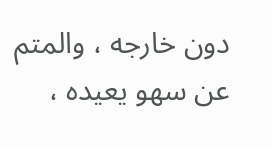دون خارجه ، والمتم عن سهو يعيده ،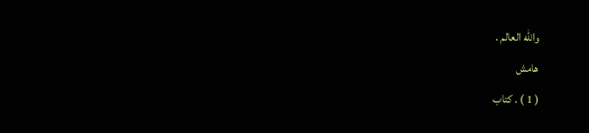واللّه العالم .
هامش
( 1 ) . كتاب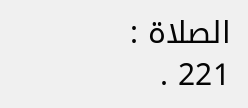الصلاة : 221 .